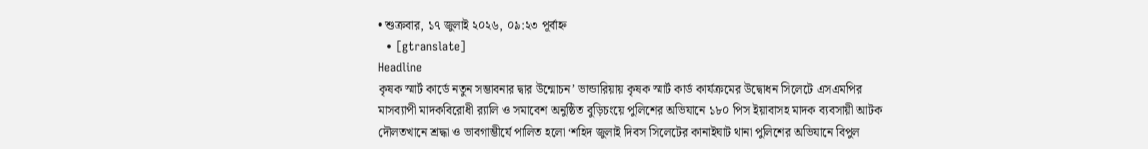• শুক্রবার, ১৭ জুলাই ২০২৬, ০৯:২৩ পূর্বাহ্ন
  • [gtranslate]
Headline
কৃষক স্মার্ট কার্ডে নতুন সম্ভাবনার দ্বার উন্মোচন’ ভান্ডারিয়ায় কৃষক স্মার্ট কার্ড কার্যক্রমের উদ্বোধন সিলেটে এসএমপির মাসব্যাপী মাদকবিরোধী র‌্যালি ও সমাবেশ অনুষ্ঠিত বুড়িচংয়ে পুলিশের অভিযানে ১৮০ পিস ইয়াবাসহ মাদক ব্যবসায়ী আটক দৌলতখানে শ্রদ্ধা ও ভাবগাম্ভীর্যে পালিত হলো ‘শহিদ জুলাই দিবস সিলেটের কানাইঘাট থানা পুলিশের অভিযানে বিপুল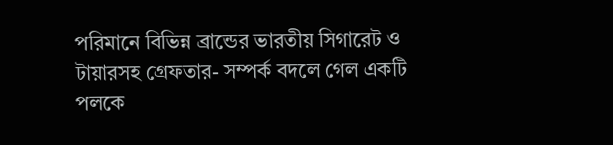পরিমানে বিভিন্ন ব্রান্ডের ভারতীয় সিগারেট ও টায়ারসহ গ্রেফতার- সম্পর্ক বদলে গেল একটি পলকে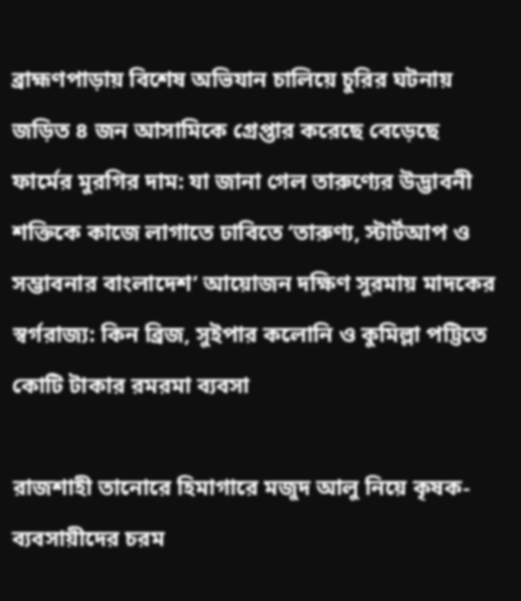ব্রাহ্মণপাড়ায় বিশেষ অভিযান চালিয়ে চুরির ঘটনায় জড়িত ৪ জন আসামিকে গ্রেপ্তার করেছে বেড়েছে ফার্মের মুরগির দাম: যা জানা গেল তারুণ্যের উদ্ভাবনী শক্তিকে কাজে লাগাতে ঢাবিতে ‘তারুণ্য, স্টার্টআপ ও সম্ভাবনার বাংলাদেশ’ আয়োজন দক্ষিণ সুরমায় মাদকের স্বর্গরাজ্য: কিন ব্রিজ, সুইপার কলোনি ও কুমিল্লা পট্টিতে কোটি টাকার রমরমা ব্যবসা

রাজশাহী তানোরে হিমাগারে মজুদ আলু নিয়ে কৃষক-ব্যবসায়ীদের চরম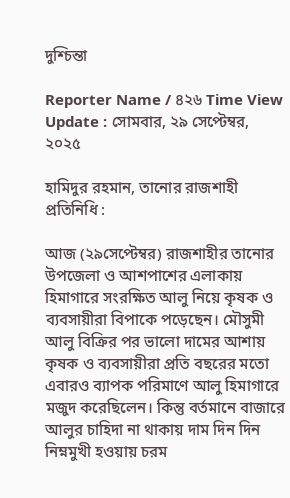দুশ্চিন্তা

Reporter Name / ৪২৬ Time View
Update : সোমবার, ২৯ সেপ্টেম্বর, ২০২৫

হামিদুর রহমান, তানোর রাজশাহী প্রতিনিধি :

আজ (২৯সেপ্টেম্বর) রাজশাহীর তানোর উপজেলা ও আশপাশের এলাকায় হিমাগারে সংরক্ষিত আলু নিয়ে কৃষক ও ব্যবসায়ীরা বিপাকে পড়েছেন। মৌসুমী আলু বিক্রির পর ভালো দামের আশায় কৃষক ও ব্যবসায়ীরা প্রতি বছরের মতো এবারও ব্যাপক পরিমাণে আলু হিমাগারে মজুদ করেছিলেন। কিন্তু বর্তমানে বাজারে আলুর চাহিদা না থাকায় দাম দিন দিন নিম্নমুখী হওয়ায় চরম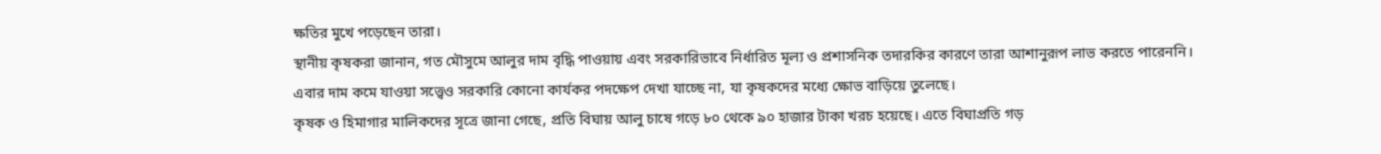ক্ষতির মুখে পড়েছেন তারা।
স্থানীয় কৃষকরা জানান, গত মৌসুমে আলুর দাম বৃদ্ধি পাওয়ায় এবং সরকারিভাবে নির্ধারিত মূল্য ও প্রশাসনিক তদারকির কারণে তারা আশানুরূপ লাভ করতে পারেননি। এবার দাম কমে যাওয়া সত্ত্বেও সরকারি কোনো কার্যকর পদক্ষেপ দেখা যাচ্ছে না, যা কৃষকদের মধ্যে ক্ষোভ বাড়িয়ে তুলেছে।
কৃষক ও হিমাগার মালিকদের সূত্রে জানা গেছে, প্রতি বিঘায় আলু চাষে গড়ে ৮০ থেকে ৯০ হাজার টাকা খরচ হয়েছে। এতে বিঘাপ্রতি গড়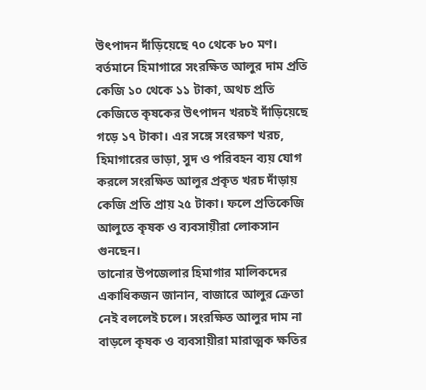উৎপাদন দাঁড়িয়েছে ৭০ থেকে ৮০ মণ। বর্তমানে হিমাগারে সংরক্ষিত আলুর দাম প্রতি কেজি ১০ থেকে ১১ টাকা, অথচ প্রতি কেজিতে কৃষকের উৎপাদন খরচই দাঁড়িয়েছে গড়ে ১৭ টাকা। এর সঙ্গে সংরক্ষণ খরচ, হিমাগারের ভাড়া, সুদ ও পরিবহন ব্যয় যোগ করলে সংরক্ষিত আলুর প্রকৃত খরচ দাঁড়ায় কেজি প্রতি প্রায় ২৫ টাকা। ফলে প্রতিকেজি আলুতে কৃষক ও ব্যবসায়ীরা লোকসান গুনছেন।
তানোর উপজেলার হিমাগার মালিকদের একাধিকজন জানান, বাজারে আলুর ক্রেতা নেই বললেই চলে। সংরক্ষিত আলুর দাম না বাড়লে কৃষক ও ব্যবসায়ীরা মারাত্মক ক্ষতির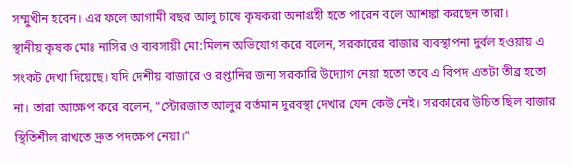সম্মুখীন হবেন। এর ফলে আগামী বছর আলু চাষে কৃষকরা অনাগ্রহী হতে পারেন বলে আশঙ্কা করছেন তারা।
স্থানীয় কৃষক মোঃ নাসির ও ব্যবসায়ী মো:মিলন অভিযোগ করে বলেন, সরকারের বাজার ব্যবস্থাপনা দুর্বল হওয়ায় এ সংকট দেখা দিয়েছে। যদি দেশীয় বাজারে ও রপ্তানির জন্য সরকারি উদ্যোগ নেয়া হতো তবে এ বিপদ এতটা তীব্র হতো না। তারা আক্ষেপ করে বলেন, “স্টোরজাত আলুর বর্তমান দুরবস্থা দেখার যেন কেউ নেই। সরকারের উচিত ছিল বাজার স্থিতিশীল রাখতে দ্রুত পদক্ষেপ নেয়া।”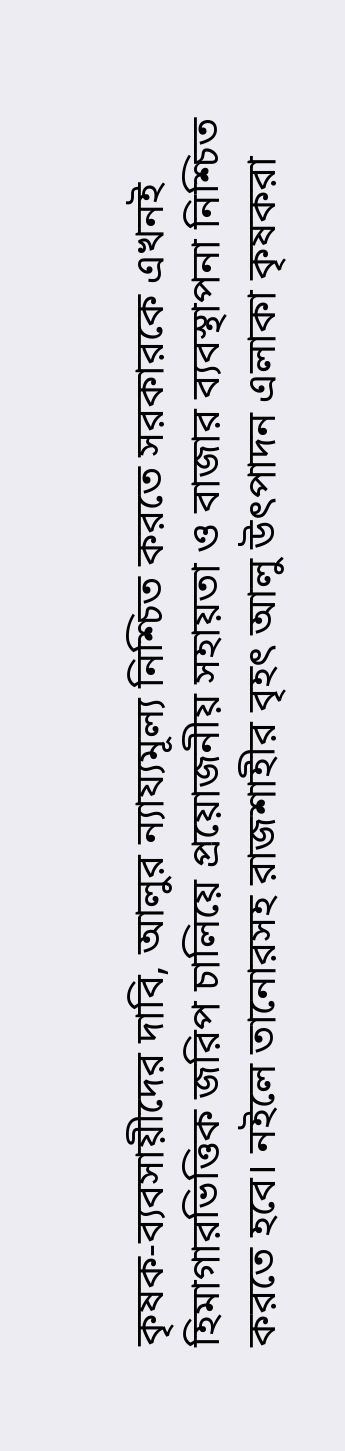কৃষক-ব্যবসায়ীদের দাবি, আলুর ন্যায্যমূল্য নিশ্চিত করতে সরকারকে এখনই হিমাগারভিত্তিক জরিপ চালিয়ে প্রয়োজনীয় সহায়তা ও বাজার ব্যবস্থাপনা নিশ্চিত করতে হবে। নইলে তানোরসহ রাজশাহীর বৃহৎ আলু উৎপাদন এলাকা কৃষকরা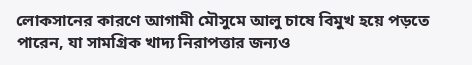লোকসানের কারণে আগামী মৌসুমে আলু চাষে বিমুখ হয়ে পড়তে পারেন, যা সামগ্রিক খাদ্য নিরাপত্তার জন্যও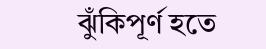ঝুঁকিপূর্ণ হতে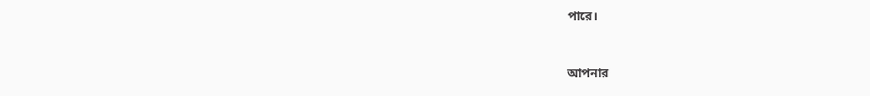পারে।


আপনার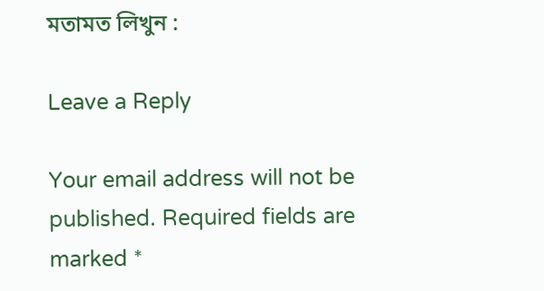মতামত লিখুন :

Leave a Reply

Your email address will not be published. Required fields are marked *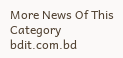More News Of This Category
bdit.com.bd